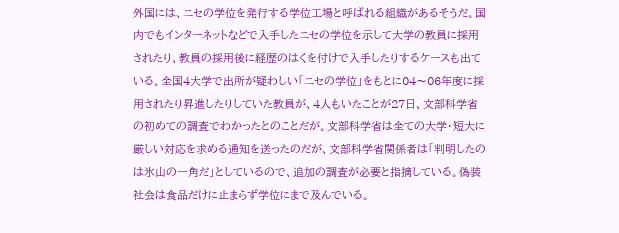外国には、ニセの学位を発行する学位工場と呼ばれる組織があるそうだ。国内でもインターネットなどで入手したニセの学位を示して大学の教員に採用されたり、教員の採用後に経歴のはくを付けで入手したりするケースも出ている。全国4大学で出所が疑わしい「ニセの学位」をもとに04〜06年度に採用されたり昇進したりしていた教員が、4人もいたことが27日、文部科学省の初めての調査でわかったとのことだが。文部科学省は全ての大学・短大に厳しい対応を求める通知を送ったのだが、文部科学省関係者は「判明したのは氷山の一角だ」としているので、追加の調査が必要と指摘している。偽装社会は食品だけに止まらず学位にまで及んでいる。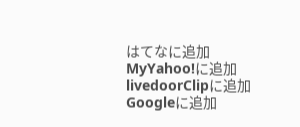はてなに追加
MyYahoo!に追加
livedoorClipに追加
Googleに追加